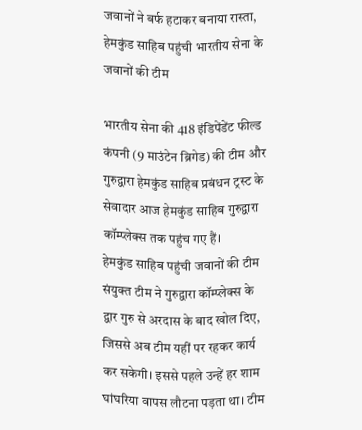जवानों ने बर्फ हटाकर बनाया रास्ता, हेमकुंड साहिब पहुंची भारतीय सेना के जवानों की टीम

भारतीय सेना की 418 इंडिपेंडेंट फील्ड कंपनी (9 माउंटेन ब्रिगेड) की टीम और गुरुद्वारा हेमकुंड साहिब प्रबंधन ट्रस्ट के सेवादार आज हेमकुंड साहिब गुरुद्वारा कॉम्प्लेक्स तक पहुंच गए हैं।
हेमकुंड साहिब पहुंची जवानों की टीम
संयुक्त टीम ने गुरुद्वारा कॉम्प्लेक्स के द्वार गुरु से अरदास के बाद खोल दिए, जिससे अब टीम यहीं पर रहकर कार्य कर सकेगी। इससे पहले उन्हें हर शाम घांघरिया वापस लौटना पड़ता था। टीम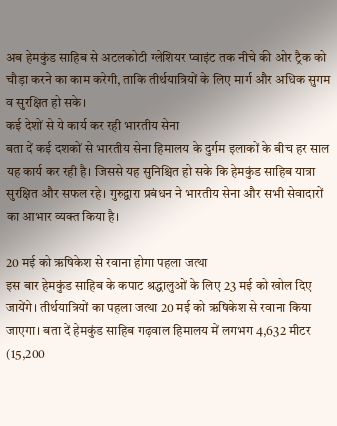अब हेमकुंड साहिब से अटलकोटी ग्लेशियर प्वाइंट तक नीचे की ओर ट्रैक को चौड़ा करने का काम करेगी, ताकि तीर्थयात्रियों के लिए मार्ग और अधिक सुगम व सुरक्षित हो सके।
कई देशों से ये कार्य कर रही भारतीय सेना
बता दें कई दशकों से भारतीय सेना हिमालय के दुर्गम इलाकों के बीच हर साल यह कार्य कर रही है। जिससे यह सुनिश्चित हो सके कि हेमकुंड साहिब यात्रा सुरक्षित और सफल रहे। गुरुद्वारा प्रबंधन ने भारतीय सेना और सभी सेवादारों का आभार व्यक्त किया है।

20 मई को ऋषिकेश से रवाना होगा पहला जत्था
इस बार हेमकुंड साहिब के कपाट श्रद्धालुओं के लिए 23 मई को खोल दिए जायेंगे। तीर्थयात्रियों का पहला जत्था 20 मई को ऋषिकेश से रवाना किया जाएगा। बता दें हेमकुंड साहिब गढ़वाल हिमालय में लगभग 4,632 मीटर (15,200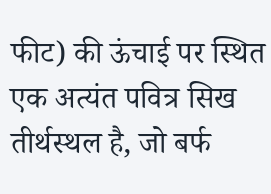फीट) की ऊंचाई पर स्थित एक अत्यंत पवित्र सिख तीर्थस्थल है, जो बर्फ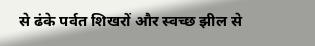से ढंके पर्वत शिखरों और स्वच्छ झील से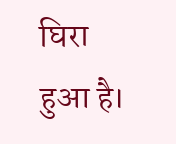घिरा हुआ है।